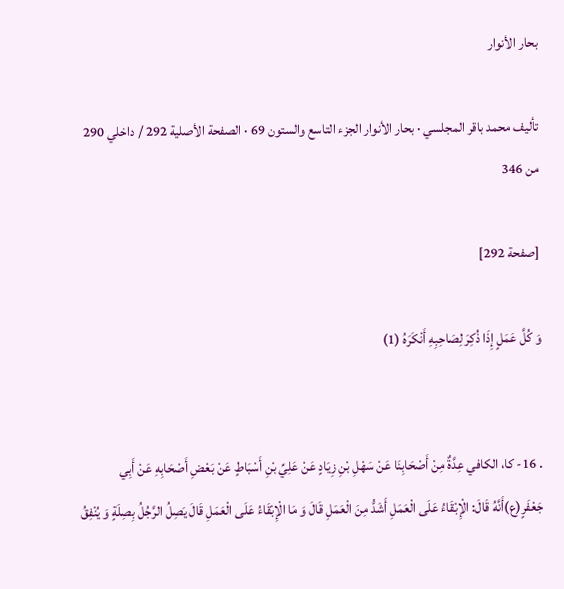بحار الأنوار

تأليف محمد باقر المجلسي · بحار الأنوار الجزء التاسع والستون 69 · الصفحة الأصلية 292 / داخلي 290 من 346

[صفحة 292]

وَ كُلَّ عَمَلٍ إِذَا ذُكِرَ لِصَاحِبِهِ أَنْكَرَهُ (1)


. 16- كا، الكافي عِدَّةٌ مِنْ أَصْحَابِنَا عَنْ سَهْلِ بْنِ زِيَادٍ عَنْ عَلِيِّ بْنِ أَسْبَاطٍ عَنْ بَعْضِ أَصْحَابِهِ عَنْ أَبِي جَعْفَرٍ(ع)أَنَّهُ قَالَ: الْإِبْقَاءُ عَلَى الْعَمَلِ أَشَدُّ مِنَ الْعَمَلِ قَالَ وَ مَا الْإِبْقَاءُ عَلَى الْعَمَلِ قَالَ يَصِلُ الرَّجُلُ بِصِلَةٍ وَ يُنْفِقُ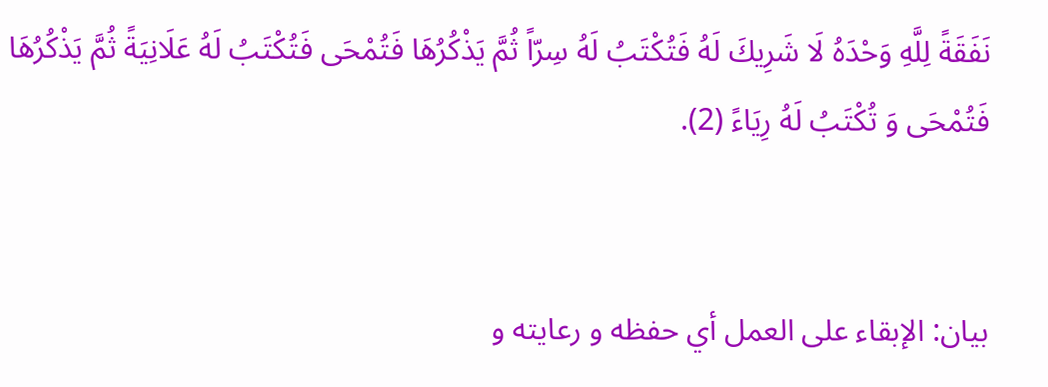نَفَقَةً لِلَّهِ وَحْدَهُ لَا شَرِيكَ لَهُ فَتُكْتَبُ لَهُ سِرّاً ثُمَّ يَذْكُرُهَا فَتُمْحَى فَتُكْتَبُ لَهُ عَلَانِيَةً ثُمَّ يَذْكُرُهَا فَتُمْحَى وَ تُكْتَبُ لَهُ رِيَاءً (2).


بيان: الإبقاء على العمل أي حفظه و رعايته و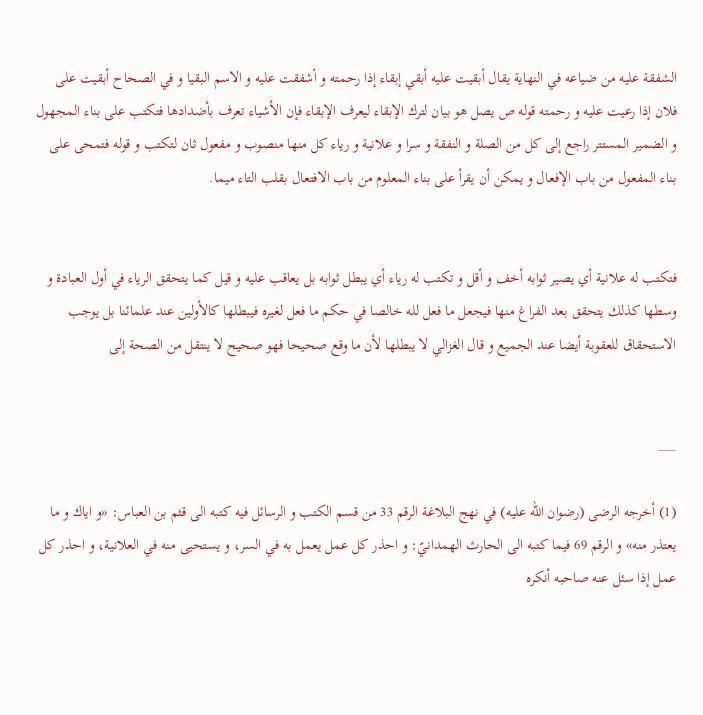الشفقة عليه من ضياعه في النهاية يقال أبقيت عليه أبقي إبقاء إذا رحمته و أشفقت عليه و الاسم البقيا و في الصحاح أبقيت على فلان إذا رعيت عليه و رحمته قوله ص يصل هو بيان لترك الإبقاء ليعرف الإبقاء فإن الأشياء تعرف بأضدادها فتكتب على بناء المجهول و الضمير المستتر راجع إلى كل من الصلة و النفقة و سرا و علانية و رياء كل منها منصوب و مفعول ثان لتكتب و قوله فتمحى على بناء المفعول من باب الإفعال و يمكن أن يقرأ على بناء المعلوم من باب الافتعال بقلب التاء ميما.


فتكتب له علانية أي يصير ثوابه أخف و أقل و تكتب له رياء أي يبطل ثوابه بل يعاقب عليه و قيل كما يتحقق الرياء في أول العبادة و وسطها كذلك يتحقق بعد الفراغ منها فيجعل ما فعل لله خالصا في حكم ما فعل لغيره فيبطلها كالأولين عند علمائنا بل يوجب الاستحقاق للعقوبة أيضا عند الجميع و قال الغزالي لا يبطلها لأن ما وقع صحيحا فهو صحيح لا ينتقل من الصحة إلى


___

(1) أخرجه الرضى (رضوان اللّه عليه) في نهج البلاغة الرقم 33 من قسم الكتب و الرسائل فيه كتبه الى قثم بن العباس: «و اياك و ما يعتذر منه» و الرقم 69 فيما كتبه الى الحارث الهمدانيّ: و احذر كل عمل يعمل به في السر، و يستحيى منه في العلانية، و احذر كل عمل إذا سئل عنه صاحبه أنكره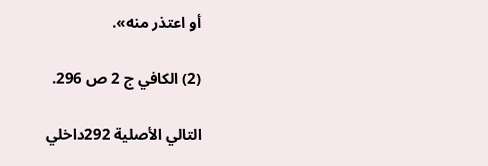أو اعتذر منه».

(2) الكافي ج 2 ص 296.

التالي الأصلية 292داخلي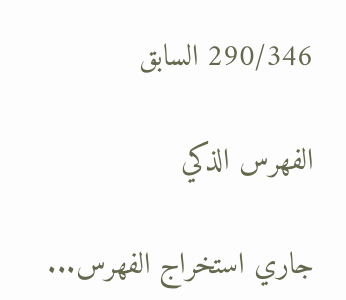290/346 السابق

الفهرس الذكي

جاري استخراج الفهرس...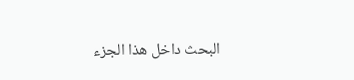البحث داخل هذا الجزء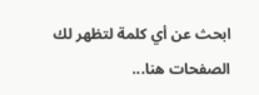ابحث عن أي كلمة لتظهر لك الصفحات هنا...